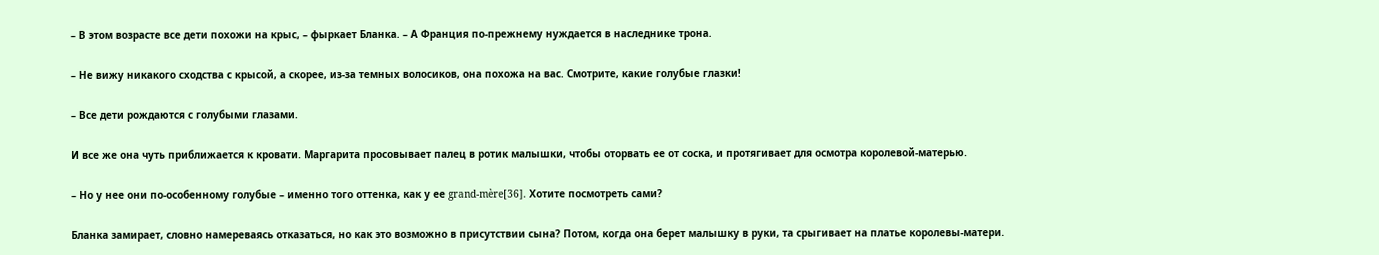– В этом возрасте все дети похожи на крыс, – фыркает Бланка. – А Франция по-прежнему нуждается в наследнике трона.

– Не вижу никакого сходства с крысой, а скорее, из-за темных волосиков, она похожа на вас. Смотрите, какие голубые глазки!

– Все дети рождаются с голубыми глазами.

И все же она чуть приближается к кровати. Маргарита просовывает палец в ротик малышки, чтобы оторвать ее от соска, и протягивает для осмотра королевой-матерью.

– Но у нее они по-особенному голубые – именно того оттенка, как у ее grand-mère[36]. Хотите посмотреть сами?

Бланка замирает, словно намереваясь отказаться, но как это возможно в присутствии сына? Потом, когда она берет малышку в руки, та срыгивает на платье королевы-матери.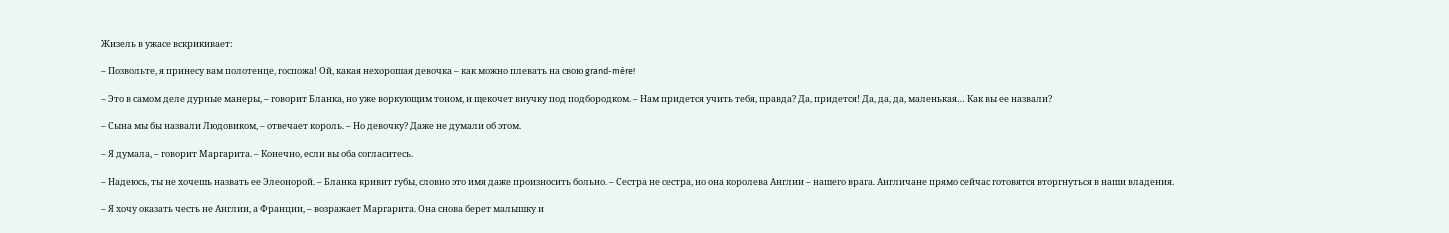Жизель в ужасе вскрикивает:

– Позвольте, я принесу вам полотенце, госпожа! Ой, какая нехорошая девочка – как можно плевать на свою grand-mère!

– Это в самом деле дурные манеры, – говорит Бланка, но уже воркующим тоном, и щекочет внучку под подбородком. – Нам придется учить тебя, правда? Да, придется! Да, да, да, маленькая… Как вы ее назвали?

– Сына мы бы назвали Людовиком, – отвечает король. – Но девочку? Даже не думали об этом.

– Я думала, – говорит Маргарита. – Конечно, если вы оба согласитесь.

– Надеюсь, ты не хочешь назвать ее Элеонорой. – Бланка кривит губы, словно это имя даже произносить больно. – Сестра не сестра, но она королева Англии – нашего врага. Англичане прямо сейчас готовятся вторгнуться в наши владения.

– Я хочу оказать честь не Англии, а Франции, – возражает Маргарита. Она снова берет малышку и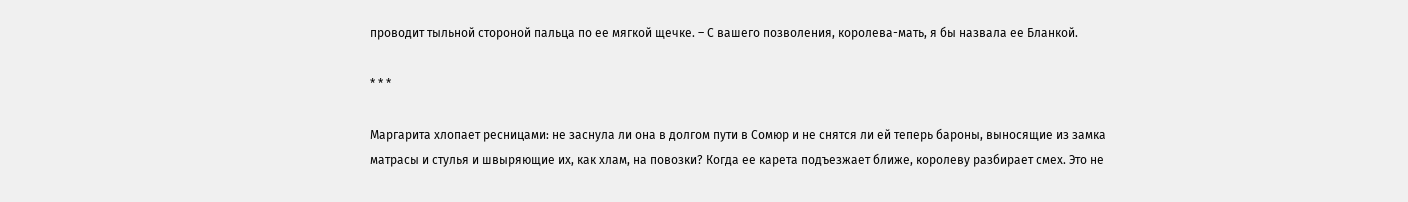проводит тыльной стороной пальца по ее мягкой щечке. – С вашего позволения, королева-мать, я бы назвала ее Бланкой.

* * *

Маргарита хлопает ресницами: не заснула ли она в долгом пути в Сомюр и не снятся ли ей теперь бароны, выносящие из замка матрасы и стулья и швыряющие их, как хлам, на повозки? Когда ее карета подъезжает ближе, королеву разбирает смех. Это не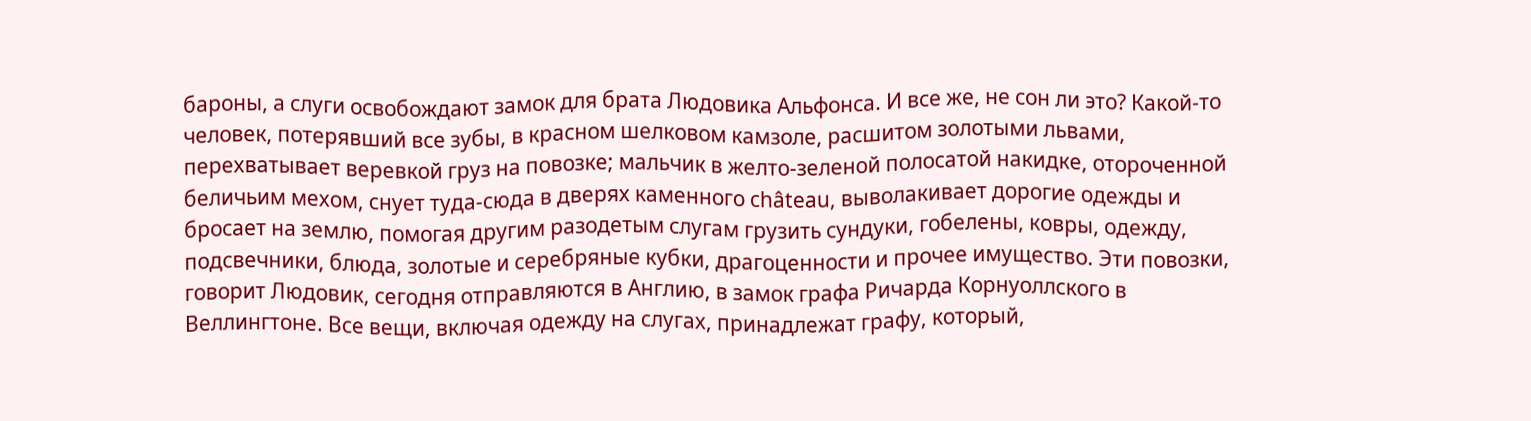бароны, а слуги освобождают замок для брата Людовика Альфонса. И все же, не сон ли это? Какой-то человек, потерявший все зубы, в красном шелковом камзоле, расшитом золотыми львами, перехватывает веревкой груз на повозке; мальчик в желто-зеленой полосатой накидке, отороченной беличьим мехом, снует туда-сюда в дверях каменного château, выволакивает дорогие одежды и бросает на землю, помогая другим разодетым слугам грузить сундуки, гобелены, ковры, одежду, подсвечники, блюда, золотые и серебряные кубки, драгоценности и прочее имущество. Эти повозки, говорит Людовик, сегодня отправляются в Англию, в замок графа Ричарда Корнуоллского в Веллингтоне. Все вещи, включая одежду на слугах, принадлежат графу, который,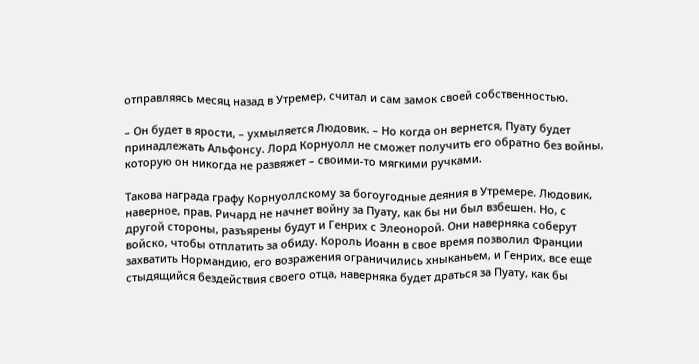отправляясь месяц назад в Утремер, считал и сам замок своей собственностью.

– Он будет в ярости, – ухмыляется Людовик. – Но когда он вернется, Пуату будет принадлежать Альфонсу. Лорд Корнуолл не сможет получить его обратно без войны, которую он никогда не развяжет – своими-то мягкими ручками.

Такова награда графу Корнуоллскому за богоугодные деяния в Утремере. Людовик, наверное, прав. Ричард не начнет войну за Пуату, как бы ни был взбешен. Но, с другой стороны, разъярены будут и Генрих с Элеонорой. Они наверняка соберут войско, чтобы отплатить за обиду. Король Иоанн в свое время позволил Франции захватить Нормандию, его возражения ограничились хныканьем, и Генрих, все еще стыдящийся бездействия своего отца, наверняка будет драться за Пуату, как бы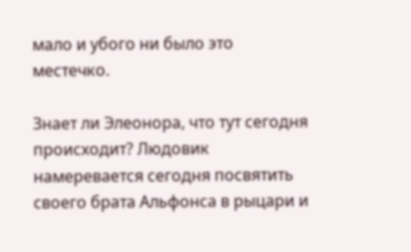мало и убого ни было это местечко.

Знает ли Элеонора, что тут сегодня происходит? Людовик намеревается сегодня посвятить своего брата Альфонса в рыцари и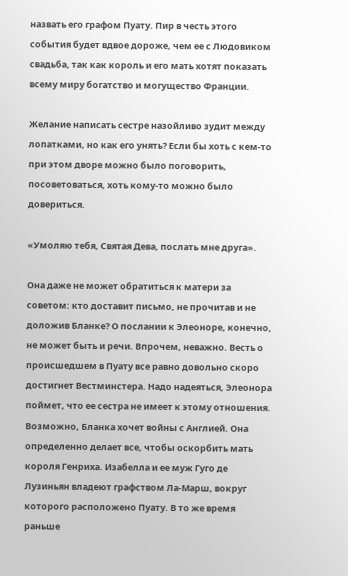назвать его графом Пуату. Пир в честь этого события будет вдвое дороже, чем ее с Людовиком свадьба, так как король и его мать хотят показать всему миру богатство и могущество Франции.

Желание написать сестре назойливо зудит между лопатками, но как его унять? Если бы хоть с кем-то при этом дворе можно было поговорить, посоветоваться, хоть кому-то можно было довериться.

«Умоляю тебя, Святая Дева, послать мне друга».

Она даже не может обратиться к матери за советом: кто доставит письмо, не прочитав и не доложив Бланке? О послании к Элеоноре, конечно, не может быть и речи. Впрочем, неважно. Весть о происшедшем в Пуату все равно довольно скоро достигнет Вестминстера. Надо надеяться, Элеонора поймет, что ее сестра не имеет к этому отношения. Возможно, Бланка хочет войны с Англией. Она определенно делает все, чтобы оскорбить мать короля Генриха. Изабелла и ее муж Гуго де Лузиньян владеют графством Ла-Марш, вокруг которого расположено Пуату. В то же время раньше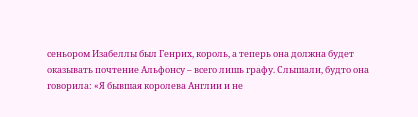сеньором Изабеллы был Генрих, король, а теперь она должна будет оказывать почтение Альфонсу – всего лишь графу. Слышали, будто она говорила: «Я бывшая королева Англии и не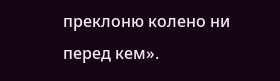преклоню колено ни перед кем».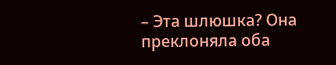– Эта шлюшка? Она преклоняла оба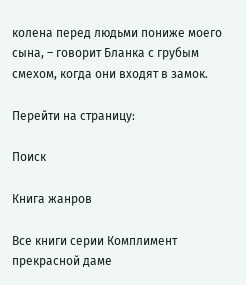колена перед людьми пониже моего сына, – говорит Бланка с грубым смехом, когда они входят в замок.

Перейти на страницу:

Поиск

Книга жанров

Все книги серии Комплимент прекрасной даме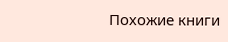Похожие книги